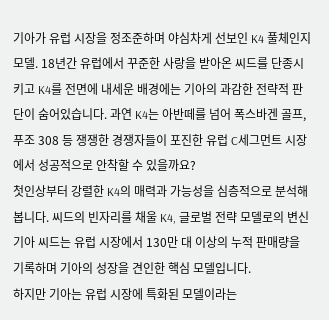기아가 유럽 시장을 정조준하며 야심차게 선보인 K4 풀체인지 모델. 18년간 유럽에서 꾸준한 사랑을 받아온 씨드를 단종시키고 K4를 전면에 내세운 배경에는 기아의 과감한 전략적 판단이 숨어있습니다. 과연 K4는 아반떼를 넘어 폭스바겐 골프, 푸조 308 등 쟁쟁한 경쟁자들이 포진한 유럽 C세그먼트 시장에서 성공적으로 안착할 수 있을까요?
첫인상부터 강렬한 K4의 매력과 가능성을 심층적으로 분석해봅니다. 씨드의 빈자리를 채울 K4, 글로벌 전략 모델로의 변신 기아 씨드는 유럽 시장에서 130만 대 이상의 누적 판매량을 기록하며 기아의 성장을 견인한 핵심 모델입니다.
하지만 기아는 유럽 시장에 특화된 모델이라는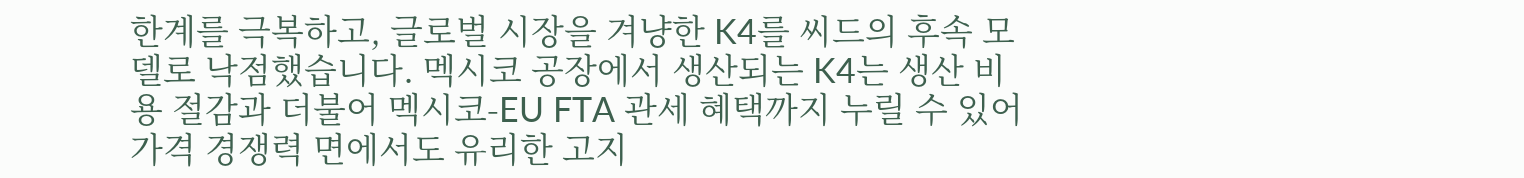한계를 극복하고, 글로벌 시장을 겨냥한 K4를 씨드의 후속 모델로 낙점했습니다. 멕시코 공장에서 생산되는 K4는 생산 비용 절감과 더불어 멕시코-EU FTA 관세 혜택까지 누릴 수 있어 가격 경쟁력 면에서도 유리한 고지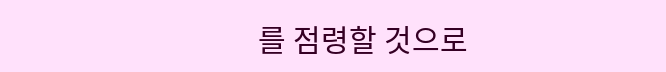를 점령할 것으로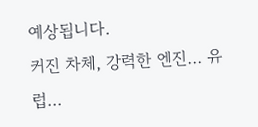예상됩니다.
커진 차체, 강력한 엔진… 유럽...